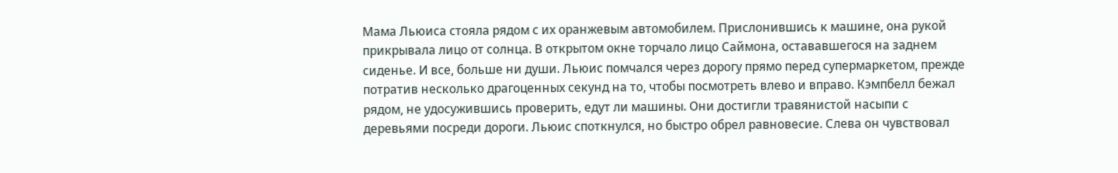Мама Льюиса стояла рядом с их оранжевым автомобилем. Прислонившись к машине, она рукой прикрывала лицо от солнца. В открытом окне торчало лицо Саймона, остававшегося на заднем сиденье. И все, больше ни души. Льюис помчался через дорогу прямо перед супермаркетом, прежде потратив несколько драгоценных секунд на то, чтобы посмотреть влево и вправо. Кэмпбелл бежал рядом, не удосужившись проверить, едут ли машины. Они достигли травянистой насыпи с деревьями посреди дороги. Льюис споткнулся, но быстро обрел равновесие. Слева он чувствовал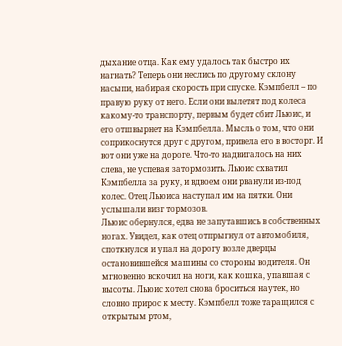дыхание отца. Как ему удалось так быстро их нагнать? Теперь они неслись по другому склону насыпи, набирая скорость при спуске. Кэмпбелл – по правую руку от него. Если они вылетят под колеса какому-то транспорту, первым будет сбит Льюис, и его отшвырнет на Кэмпбелла. Мысль о том, что они соприкоснутся друг с другом, привела его в восторг. И вот они уже на дороге. Что-то надвигалось на них слева, не успевая затормозить. Льюис схватил Кэмпбелла за руку, и вдвоем они рванули из-под колес. Отец Льюиса наступал им на пятки. Они услышали визг тормозов.
Льюис обернулся, едва не запутавшись в собственных ногах. Увидел, как отец отпрыгнул от автомобиля, споткнулся и упал на дорогу возле дверцы остановившейся машины со стороны водителя. Он мгновенно вскочил на ноги, как кошка, упавшая с высоты. Льюис хотел снова броситься наутек, но словно прирос к месту. Кэмпбелл тоже таращился с открытым ртом,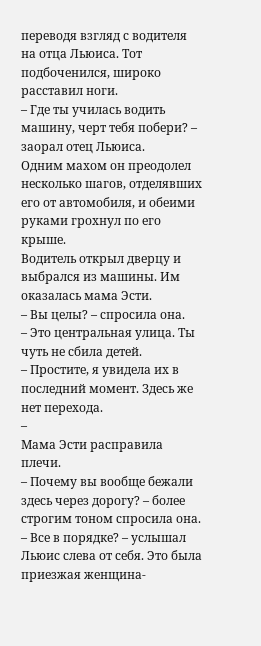переводя взгляд с водителя на отца Льюиса. Тот подбоченился, широко расставил ноги.
– Где ты училась водить машину, черт тебя побери? – заорал отец Льюиса.
Одним махом он преодолел несколько шагов, отделявших его от автомобиля, и обеими руками грохнул по его крыше.
Водитель открыл дверцу и выбрался из машины. Им оказалась мама Эсти.
– Вы целы? – спросила она.
– Это центральная улица. Ты чуть не сбила детей.
– Простите, я увидела их в последний момент. Здесь же нет перехода.
–
Мама Эсти расправила плечи.
– Почему вы вообще бежали здесь через дорогу? – более строгим тоном спросила она.
– Все в порядке? – услышал Льюис слева от себя. Это была приезжая женщина-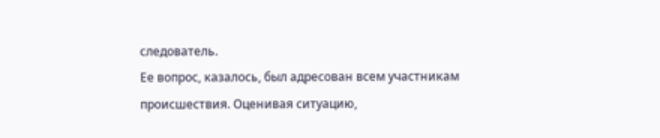следователь.
Ее вопрос, казалось, был адресован всем участникам происшествия. Оценивая ситуацию,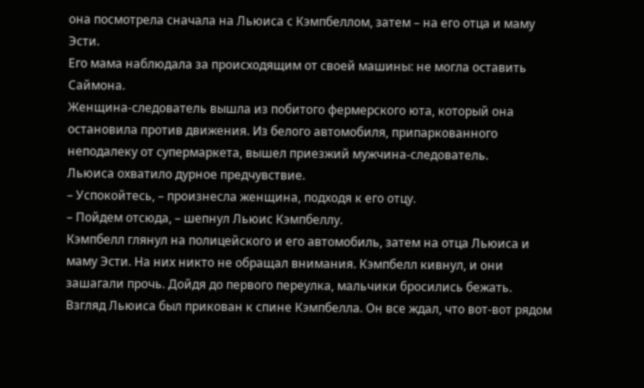она посмотрела сначала на Льюиса с Кэмпбеллом, затем – на его отца и маму Эсти.
Его мама наблюдала за происходящим от своей машины: не могла оставить Саймона.
Женщина-следователь вышла из побитого фермерского юта, который она остановила против движения. Из белого автомобиля, припаркованного неподалеку от супермаркета, вышел приезжий мужчина-следователь.
Льюиса охватило дурное предчувствие.
– Успокойтесь, – произнесла женщина, подходя к его отцу.
– Пойдем отсюда, – шепнул Льюис Кэмпбеллу.
Кэмпбелл глянул на полицейского и его автомобиль, затем на отца Льюиса и маму Эсти. На них никто не обращал внимания. Кэмпбелл кивнул, и они зашагали прочь. Дойдя до первого переулка, мальчики бросились бежать.
Взгляд Льюиса был прикован к спине Кэмпбелла. Он все ждал, что вот-вот рядом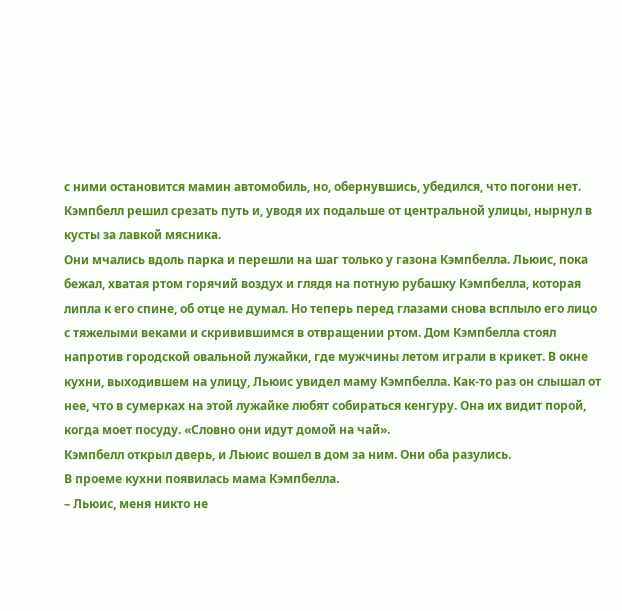с ними остановится мамин автомобиль, но, обернувшись, убедился, что погони нет.
Кэмпбелл решил срезать путь и, уводя их подальше от центральной улицы, нырнул в кусты за лавкой мясника.
Они мчались вдоль парка и перешли на шаг только у газона Кэмпбелла. Льюис, пока бежал, хватая ртом горячий воздух и глядя на потную рубашку Кэмпбелла, которая липла к его спине, об отце не думал. Но теперь перед глазами снова всплыло его лицо с тяжелыми веками и скривившимся в отвращении ртом. Дом Кэмпбелла стоял напротив городской овальной лужайки, где мужчины летом играли в крикет. В окне кухни, выходившем на улицу, Льюис увидел маму Кэмпбелла. Как-то раз он слышал от нее, что в сумерках на этой лужайке любят собираться кенгуру. Она их видит порой, когда моет посуду. «Словно они идут домой на чай».
Кэмпбелл открыл дверь, и Льюис вошел в дом за ним. Они оба разулись.
В проеме кухни появилась мама Кэмпбелла.
– Льюис, меня никто не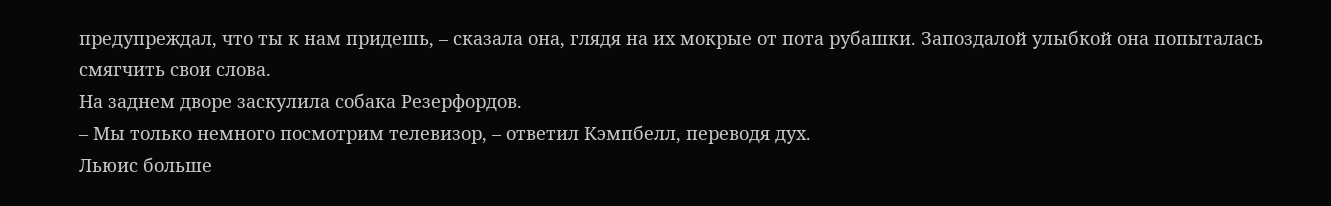предупреждал, что ты к нам придешь, – сказала она, глядя на их мокрые от пота рубашки. Запоздалой улыбкой она попыталась смягчить свои слова.
На заднем дворе заскулила собака Резерфордов.
– Мы только немного посмотрим телевизор, – ответил Кэмпбелл, переводя дух.
Льюис больше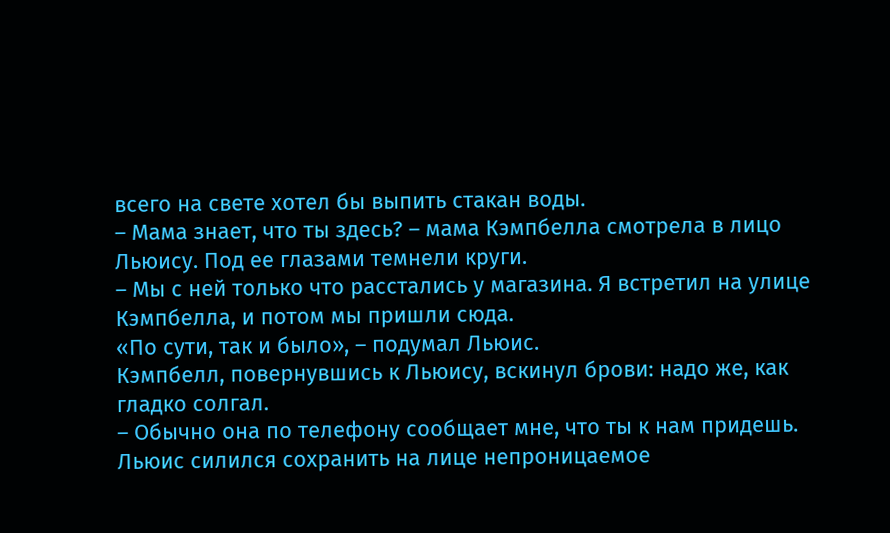всего на свете хотел бы выпить стакан воды.
– Мама знает, что ты здесь? – мама Кэмпбелла смотрела в лицо Льюису. Под ее глазами темнели круги.
– Мы с ней только что расстались у магазина. Я встретил на улице Кэмпбелла, и потом мы пришли сюда.
«По сути, так и было», – подумал Льюис.
Кэмпбелл, повернувшись к Льюису, вскинул брови: надо же, как гладко солгал.
– Обычно она по телефону сообщает мне, что ты к нам придешь.
Льюис силился сохранить на лице непроницаемое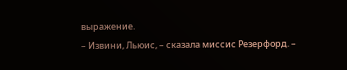выражение.
– Извини, Льюис, – сказала миссис Резерфорд. –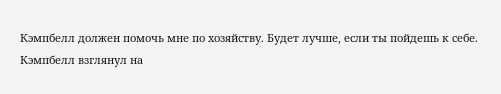Кэмпбелл должен помочь мне по хозяйству. Будет лучше, если ты пойдешь к себе.
Кэмпбелл взглянул на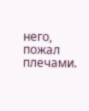него, пожал плечами.